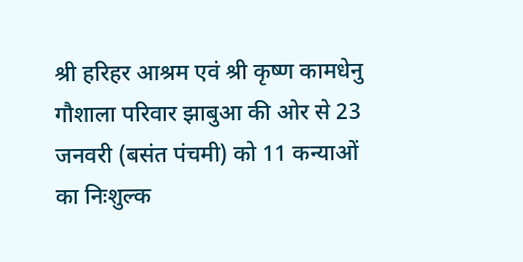श्री हरिहर आश्रम एवं श्री कृष्ण कामधेनु गौशाला परिवार झाबुआ की ओर से 23 जनवरी (बसंत पंचमी) को 11 कन्याओं का निःशुल्क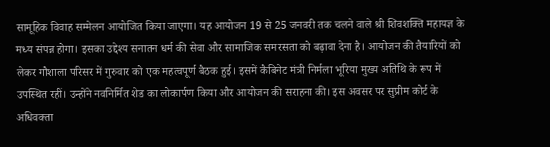सामूहिक विवाह सम्मेलन आयोजित किया जाएगा। यह आयोजन 19 से 25 जनवरी तक चलने वाले श्री शिवशक्ति महायज्ञ के मध्य संपन्न होगा। इसका उद्देश्य सनातन धर्म की सेवा और सामाजिक समरसता को बढ़ावा देना है। आयोजन की तैयारियों को लेकर गौशाला परिसर में गुरुवार को एक महत्वपूर्ण बैठक हुई। इसमें कैबिनेट मंत्री निर्मला भूरिया मुख्य अतिथि के रूप में उपस्थित रहीं। उन्होंने नवनिर्मित शेड का लोकार्पण किया और आयोजन की सराहना की। इस अवसर पर सुप्रीम कोर्ट के अधिवक्ता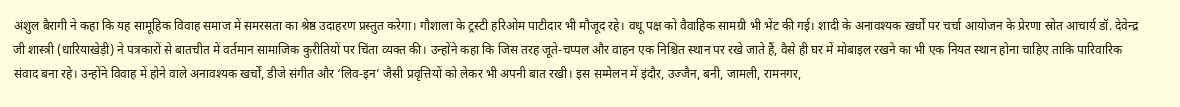अंशुल बैरागी ने कहा कि यह सामूहिक विवाह समाज में समरसता का श्रेष्ठ उदाहरण प्रस्तुत करेगा। गौशाला के ट्रस्टी हरिओम पाटीदार भी मौजूद रहे। वधू पक्ष को वैवाहिक सामग्री भी भेंट की गई। शादी के अनावश्यक खर्चों पर चर्चा आयोजन के प्रेरणा स्रोत आचार्य डॉ. देवेन्द्र जी शास्त्री (धारियाखेड़ी) ने पत्रकारों से बातचीत में वर्तमान सामाजिक कुरीतियों पर चिंता व्यक्त की। उन्होंने कहा कि जिस तरह जूते-चप्पल और वाहन एक निश्चित स्थान पर रखे जाते हैं, वैसे ही घर में मोबाइल रखने का भी एक नियत स्थान होना चाहिए ताकि पारिवारिक संवाद बना रहे। उन्होंने विवाह में होने वाले अनावश्यक खर्चों, डीजे संगीत और ‘लिव-इन’ जैसी प्रवृत्तियों को लेकर भी अपनी बात रखी। इस सम्मेलन में इंदौर, उज्जैन, बनी, जामली, रामनगर,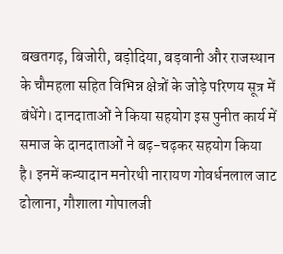बखतगढ़, बिजोरी, बड़ोदिया, बड़वानी और राजस्थान के चौमहला सहित विभिन्न क्षेत्रों के जोड़े परिणय सूत्र में बंधेंगे। दानदाताओं ने किया सहयोग इस पुनीत कार्य में समाज के दानदाताओं ने बढ़-चढ़कर सहयोग किया है। इनमें कन्यादान मनोरथी नारायण गोवर्धनलाल जाट ढोलाना, गौशाला गोपालजी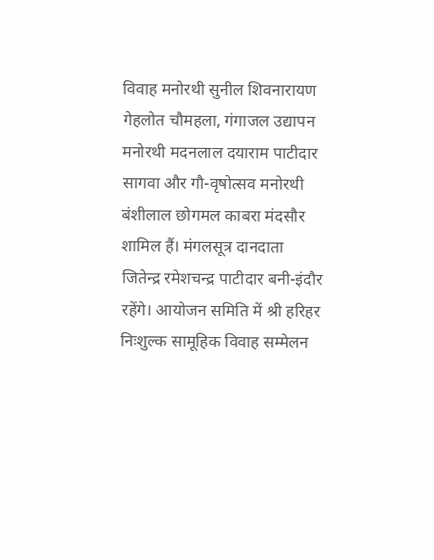विवाह मनोरथी सुनील शिवनारायण गेहलोत चौमहला, गंगाजल उद्यापन मनोरथी मदनलाल दयाराम पाटीदार सागवा और गौ-वृषोत्सव मनोरथी बंशीलाल छोगमल काबरा मंदसौर शामिल हैं। मंगलसूत्र दानदाता जितेन्द्र रमेशचन्द्र पाटीदार बनी-इंदौर रहेंगे। आयोजन समिति में श्री हरिहर निःशुल्क सामूहिक विवाह सम्मेलन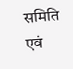समिति एवं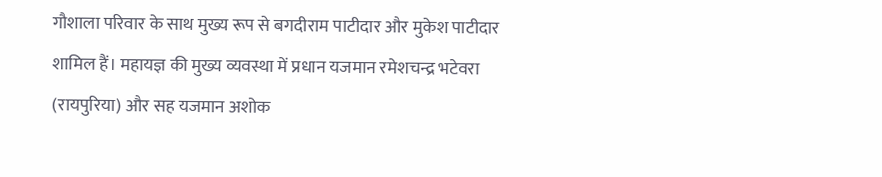गौशाला परिवार के साथ मुख्य रूप से बगदीराम पाटीदार और मुकेश पाटीदार शामिल हैं। महायज्ञ की मुख्य व्यवस्था में प्रधान यजमान रमेशचन्द्र भटेवरा (रायपुरिया) और सह यजमान अशोक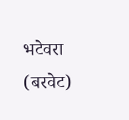भटेवरा (बरवेट)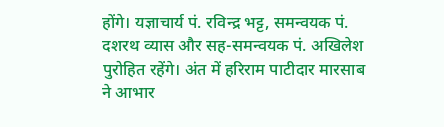होंगे। यज्ञाचार्य पं. रविन्द्र भट्ट, समन्वयक पं. दशरथ व्यास और सह-समन्वयक पं. अखिलेश पुरोहित रहेंगे। अंत में हरिराम पाटीदार मारसाब ने आभार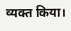व्यक्त किया।